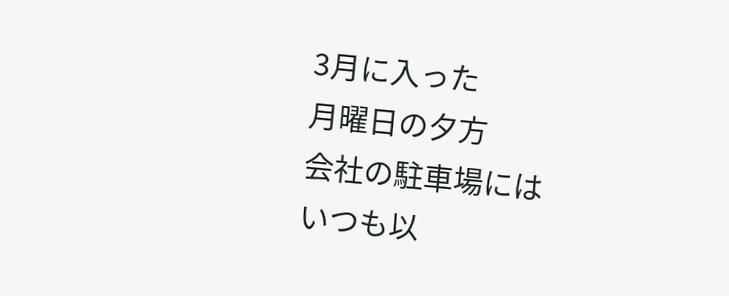3月に入った
月曜日の夕方
会社の駐車場には
いつも以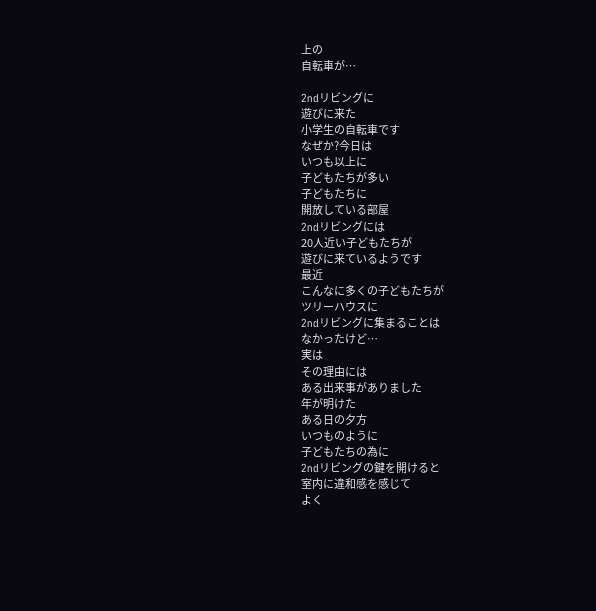上の
自転車が…

2ndリビングに
遊びに来た
小学生の自転車です
なぜか?今日は
いつも以上に
子どもたちが多い
子どもたちに
開放している部屋
2ndリビングには
20人近い子どもたちが
遊びに来ているようです
最近
こんなに多くの子どもたちが
ツリーハウスに
2ndリビングに集まることは
なかったけど…
実は
その理由には
ある出来事がありました
年が明けた
ある日の夕方
いつものように
子どもたちの為に
2ndリビングの鍵を開けると
室内に違和感を感じて
よく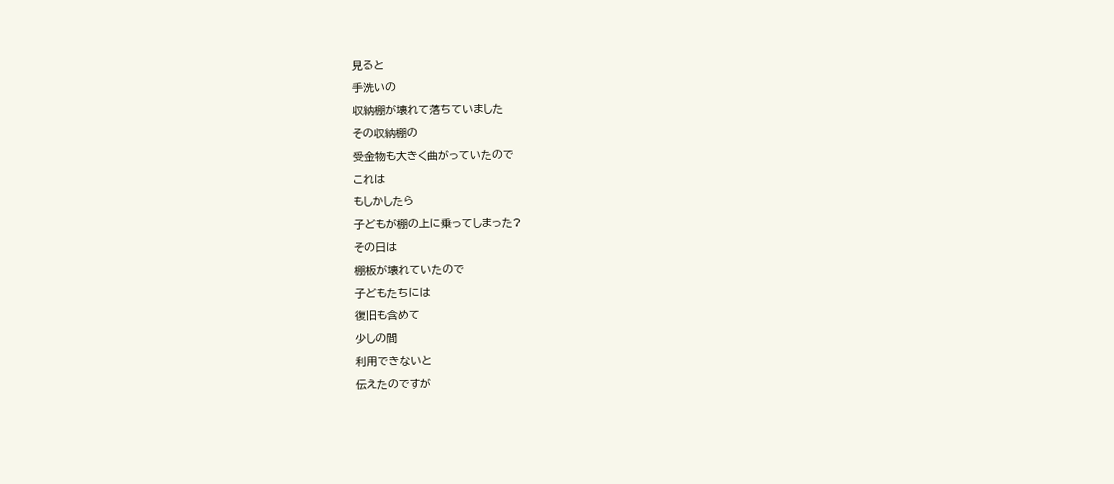見ると
手洗いの
収納棚が壊れて落ちていました
その収納棚の
受金物も大きく曲がっていたので
これは
もしかしたら
子どもが棚の上に乗ってしまった?
その日は
棚板が壊れていたので
子どもたちには
復旧も含めて
少しの間
利用できないと
伝えたのですが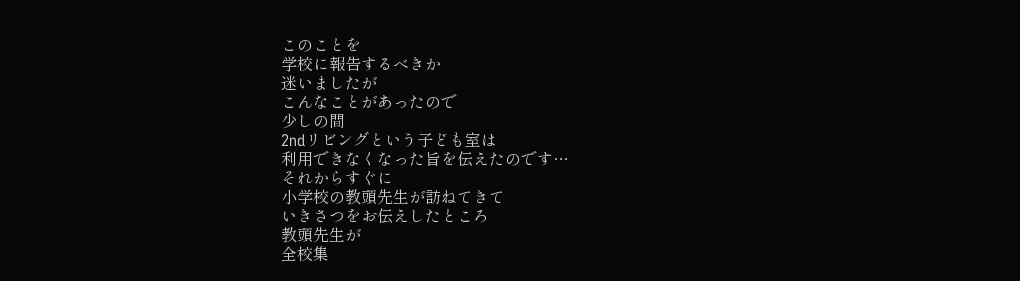このことを
学校に報告するべきか
迷いましたが
こんなことがあったので
少しの間
2ndリビングという子ども室は
利用できなくなった旨を伝えたのです…
それからすぐに
小学校の教頭先生が訪ねてきて
いきさつをお伝えしたところ
教頭先生が
全校集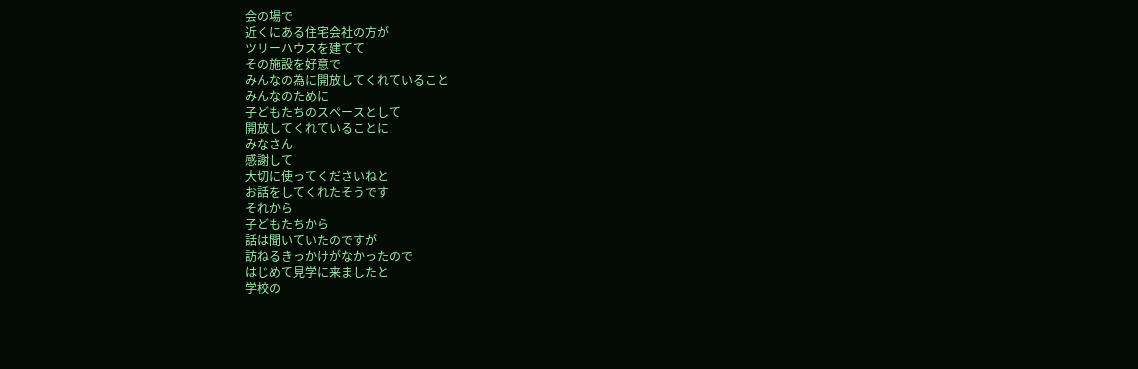会の場で
近くにある住宅会社の方が
ツリーハウスを建てて
その施設を好意で
みんなの為に開放してくれていること
みんなのために
子どもたちのスペースとして
開放してくれていることに
みなさん
感謝して
大切に使ってくださいねと
お話をしてくれたそうです
それから
子どもたちから
話は聞いていたのですが
訪ねるきっかけがなかったので
はじめて見学に来ましたと
学校の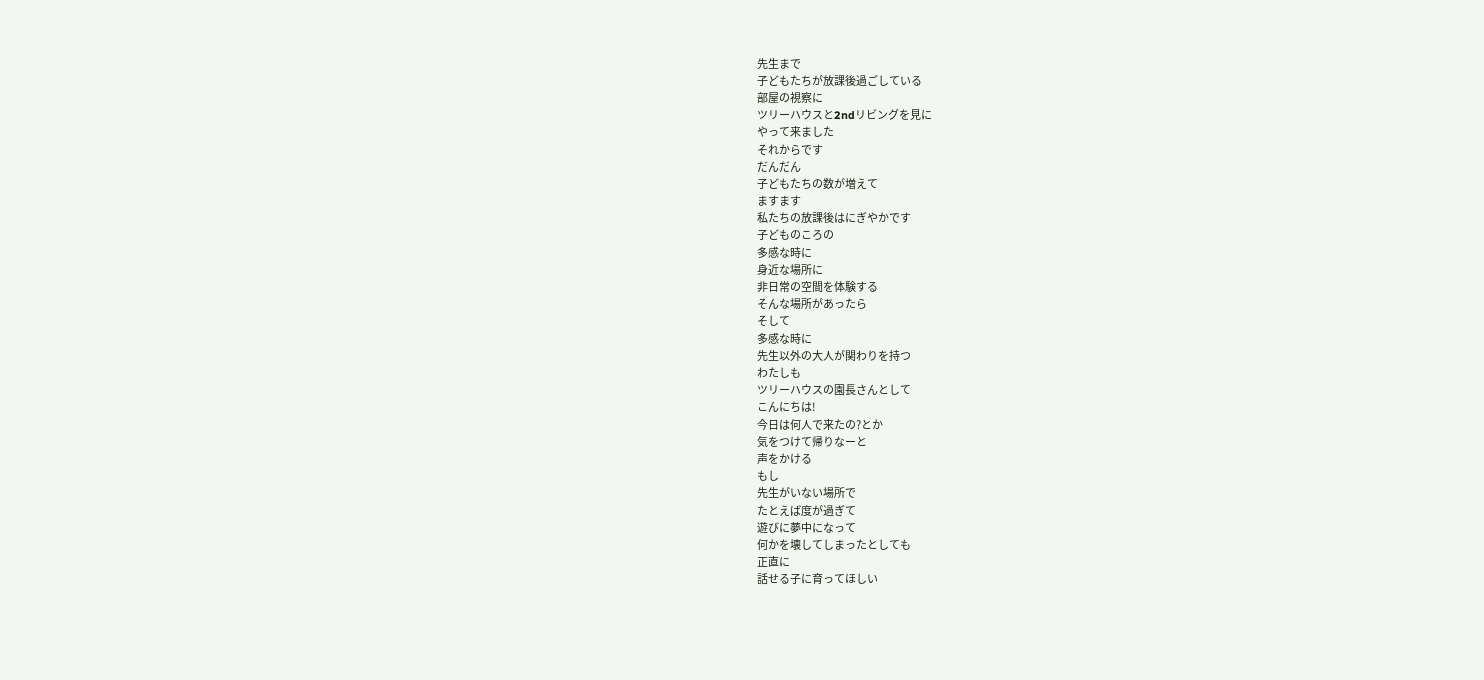先生まで
子どもたちが放課後過ごしている
部屋の視察に
ツリーハウスと2ndリビングを見に
やって来ました
それからです
だんだん
子どもたちの数が増えて
ますます
私たちの放課後はにぎやかです
子どものころの
多感な時に
身近な場所に
非日常の空間を体験する
そんな場所があったら
そして
多感な時に
先生以外の大人が関わりを持つ
わたしも
ツリーハウスの園長さんとして
こんにちは!
今日は何人で来たの?とか
気をつけて帰りなーと
声をかける
もし
先生がいない場所で
たとえば度が過ぎて
遊びに夢中になって
何かを壊してしまったとしても
正直に
話せる子に育ってほしい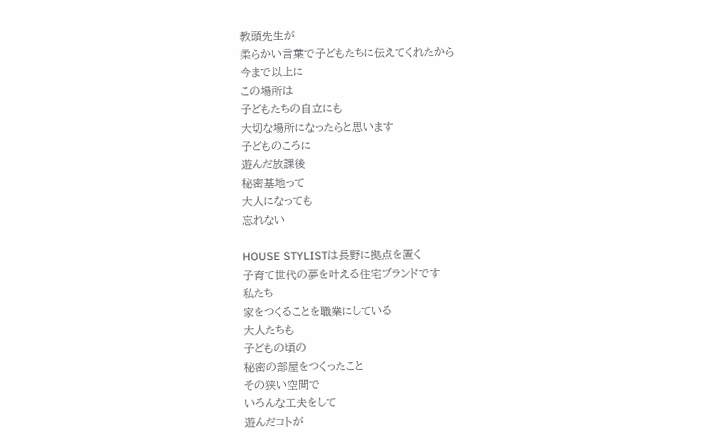教頭先生が
柔らかい言葉で子どもたちに伝えてくれたから
今まで以上に
この場所は
子どもたちの自立にも
大切な場所になったらと思います
子どものころに
遊んだ放課後
秘密基地って
大人になっても
忘れない

HOUSE STYLISTは長野に拠点を置く
子育て世代の夢を叶える住宅ブランドです
私たち
家をつくることを職業にしている
大人たちも
子どもの頃の
秘密の部屋をつくったこと
その狭い空間で
いろんな工夫をして
遊んだコトが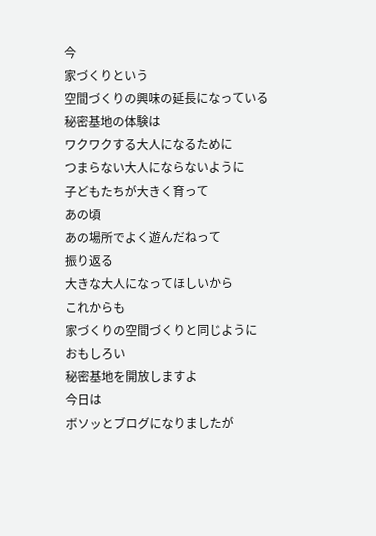今
家づくりという
空間づくりの興味の延長になっている
秘密基地の体験は
ワクワクする大人になるために
つまらない大人にならないように
子どもたちが大きく育って
あの頃
あの場所でよく遊んだねって
振り返る
大きな大人になってほしいから
これからも
家づくりの空間づくりと同じように
おもしろい
秘密基地を開放しますよ
今日は
ボソッとブログになりましたが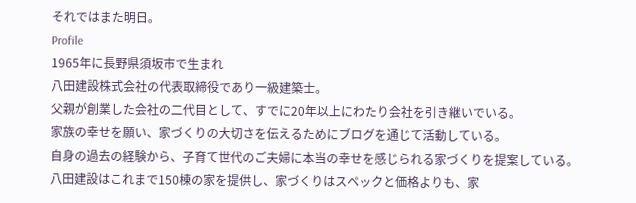それではまた明日。
Profile
1965年に長野県須坂市で生まれ
八田建設株式会社の代表取締役であり一級建築士。
父親が創業した会社の二代目として、すでに20年以上にわたり会社を引き継いでいる。
家族の幸せを願い、家づくりの大切さを伝えるためにブログを通じて活動している。
自身の過去の経験から、子育て世代のご夫婦に本当の幸せを感じられる家づくりを提案している。
八田建設はこれまで150棟の家を提供し、家づくりはスペックと価格よりも、家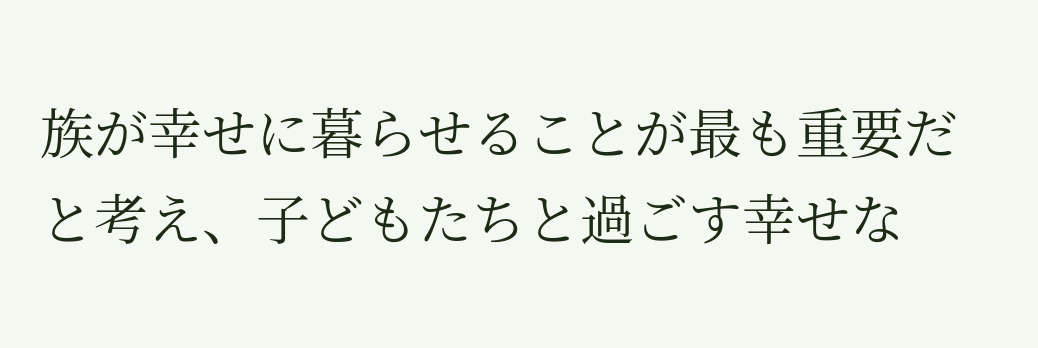族が幸せに暮らせることが最も重要だと考え、子どもたちと過ごす幸せな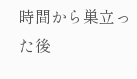時間から巣立った後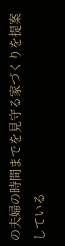の夫婦の時間までを見守る家づくりを提案している